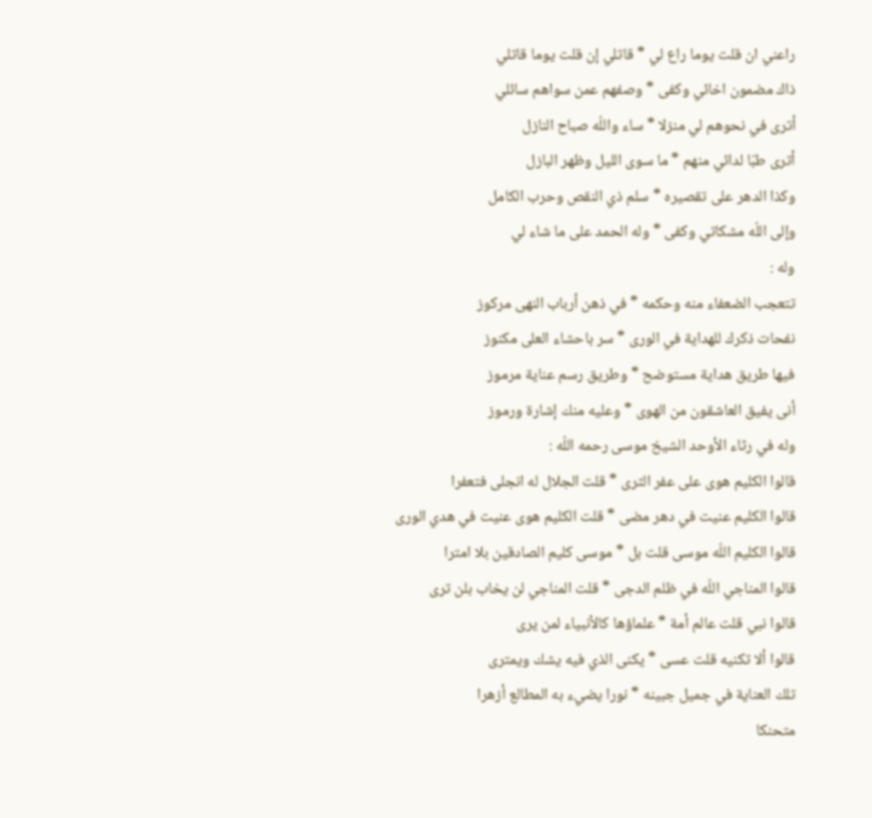راعني ان قلت يوما راع لي * قاتلي إن قلت يوما قاتلي
ذاك مضمون اخائي وكفى * وصفهم عمن سواهم سائلي
أترى في نحوهم لي منزلا * ساء واللّه صباح النازل
أترى طبّا لدائي منهم * ما سوى الليل وظهر البازل
وكذا الدهر على تقصيره * سلم ذي النقص وحرب الكامل
وإلى اللّه مشكاتي وكفى * وله الحمد على ما شاء لي
وله :
تتعجب الضعفاء منه وحكمه * في ذهن أرباب النهى مركوز
نفحات ذكرك للهداية في الورى * سر باحشاء العلى مكنوز
فيها طريق هداية مستوضح * وطريق رسم عناية مرموز
أنى يفيق العاشقون من الهوى * وعليه منك إشارة ورموز
وله في رثاء الأوحد الشيخ موسى رحمه اللّه :
قالوا الكليم هوى على عفر الثرى * قلت الجلال له انجلى فتعفرا
قالوا الكليم عنيت في دهر مضى * قلت الكليم هوى عنيت في هدي الورى
قالوا الكليم اللّه موسى قلت بل * موسى كليم الصادقين بلا امترا
قالوا المناجي اللّه في ظلم الدجى * قلت المناجي لن يخاب بلن ترى
قالوا نبي قلت عالم أمة * علماؤها كالأنبياء لمن يرى
قالوا ألا تكنيه قلت عسى * يكنى الذي فيه يشك ويمترى
تلك العناية في جميل جبينه * نورا يضيء به المطالع أزهرا
متحنكا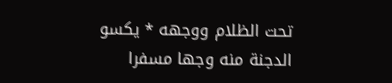تحت الظلام ووجهه * يكسو الدجنة منه وجها مسفرا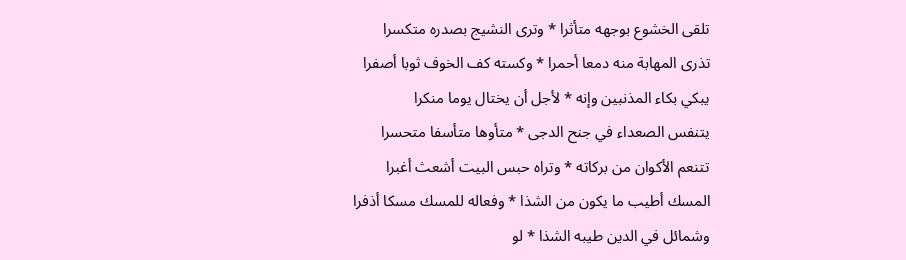تلقى الخشوع بوجهه متأثرا * وترى النشيج بصدره متكسرا
تذرى المهابة منه دمعا أحمرا * وكسته كف الخوف ثوبا أصفرا
يبكي بكاء المذنبين وإنه * لأجل أن يختال يوما منكرا
يتنفس الصعداء في جنح الدجى * متأوها متأسفا متحسرا
تتنعم الأكوان من بركاته * وتراه حبس البيت أشعث أغبرا
المسك أطيب ما يكون من الشذا * وفعاله للمسك مسكا أذفرا
وشمائل في الدين طيبه الشذا * لو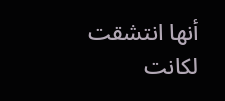أنها انتشقت لكانت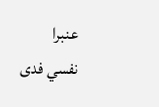عنبرا
نفسي فدى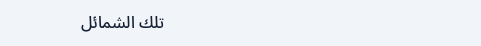تلك الشمائل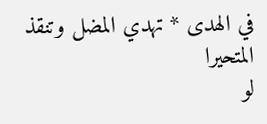في الهدى * تهدي المضل وتنقذ المتحيرا
لو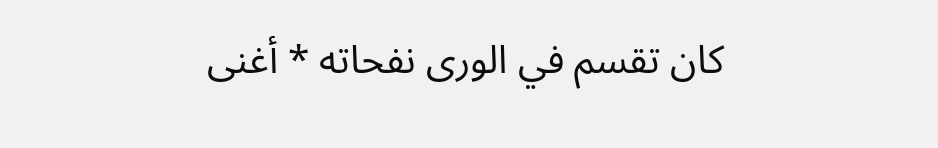كان تقسم في الورى نفحاته * أغنى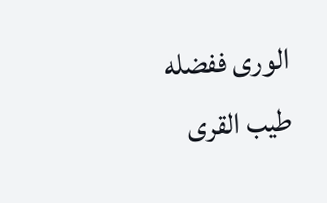الورى ففضله طيب القرى